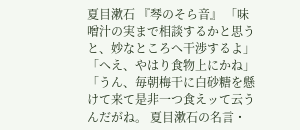夏目漱石 『琴のそら音』 「味噌汁の実まで相談するかと思うと、妙なところへ干渉するよ」 「へえ、やはり食物上にかね」 「うん、毎朝梅干に白砂糖を懸けて来て是非一つ食えッて云うんだがね。 夏目漱石の名言・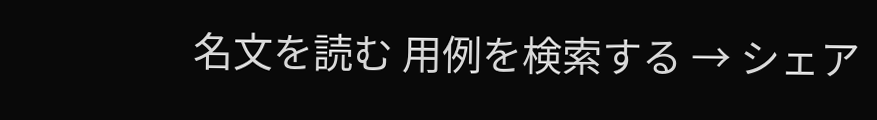名文を読む 用例を検索する → シェア